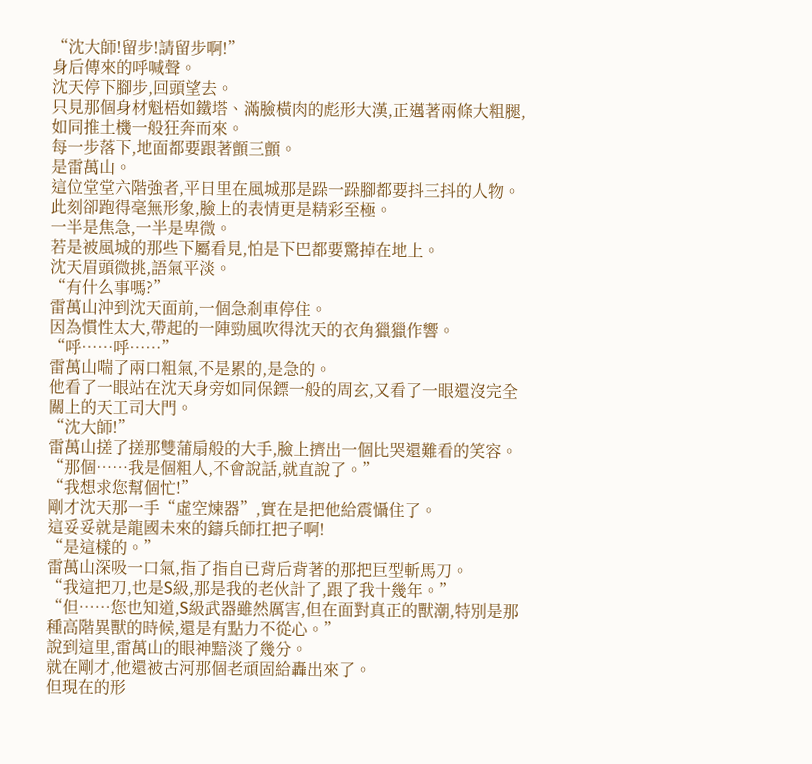“沈大師!留步!請留步啊!”
身后傳來的呼喊聲。
沈天停下腳步,回頭望去。
只見那個身材魁梧如鐵塔、滿臉橫肉的彪形大漢,正邁著兩條大粗腿,如同推土機一般狂奔而來。
每一步落下,地面都要跟著顫三顫。
是雷萬山。
這位堂堂六階強者,平日里在風城那是跺一跺腳都要抖三抖的人物。
此刻卻跑得毫無形象,臉上的表情更是精彩至極。
一半是焦急,一半是卑微。
若是被風城的那些下屬看見,怕是下巴都要驚掉在地上。
沈天眉頭微挑,語氣平淡。
“有什么事嗎?”
雷萬山沖到沈天面前,一個急剎車停住。
因為慣性太大,帶起的一陣勁風吹得沈天的衣角獵獵作響。
“呼……呼……”
雷萬山喘了兩口粗氣,不是累的,是急的。
他看了一眼站在沈天身旁如同保鏢一般的周玄,又看了一眼還沒完全關上的天工司大門。
“沈大師!”
雷萬山搓了搓那雙蒲扇般的大手,臉上擠出一個比哭還難看的笑容。
“那個……我是個粗人,不會說話,就直說了。”
“我想求您幫個忙!”
剛才沈天那一手“虛空煉器”,實在是把他給震懾住了。
這妥妥就是龍國未來的鑄兵師扛把子啊!
“是這樣的。”
雷萬山深吸一口氣,指了指自已背后背著的那把巨型斬馬刀。
“我這把刀,也是S級,那是我的老伙計了,跟了我十幾年。”
“但……您也知道,S級武器雖然厲害,但在面對真正的獸潮,特別是那種高階異獸的時候,還是有點力不從心。”
說到這里,雷萬山的眼神黯淡了幾分。
就在剛才,他還被古河那個老頑固給轟出來了。
但現在的形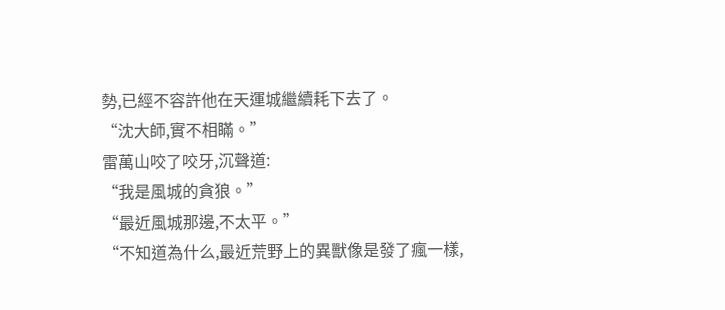勢,已經不容許他在天運城繼續耗下去了。
“沈大師,實不相瞞。”
雷萬山咬了咬牙,沉聲道:
“我是風城的貪狼。”
“最近風城那邊,不太平。”
“不知道為什么,最近荒野上的異獸像是發了瘋一樣,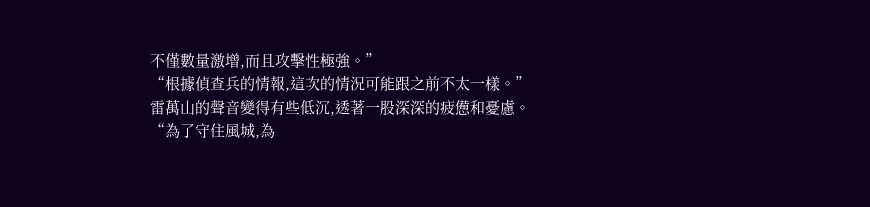不僅數量激增,而且攻擊性極強。”
“根據偵查兵的情報,這次的情況可能跟之前不太一樣。”
雷萬山的聲音變得有些低沉,透著一股深深的疲憊和憂慮。
“為了守住風城,為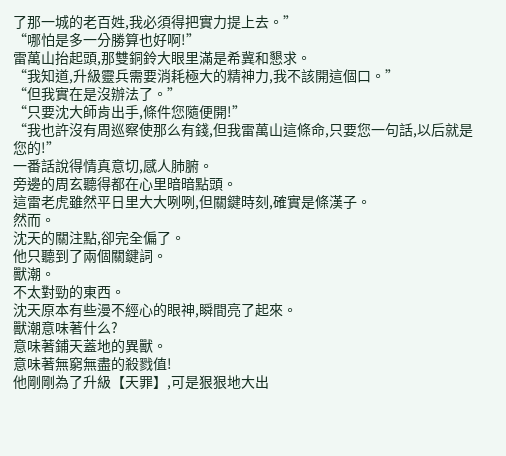了那一城的老百姓,我必須得把實力提上去。”
“哪怕是多一分勝算也好啊!”
雷萬山抬起頭,那雙銅鈴大眼里滿是希冀和懇求。
“我知道,升級靈兵需要消耗極大的精神力,我不該開這個口。”
“但我實在是沒辦法了。”
“只要沈大師肯出手,條件您隨便開!”
“我也許沒有周巡察使那么有錢,但我雷萬山這條命,只要您一句話,以后就是您的!”
一番話說得情真意切,感人肺腑。
旁邊的周玄聽得都在心里暗暗點頭。
這雷老虎雖然平日里大大咧咧,但關鍵時刻,確實是條漢子。
然而。
沈天的關注點,卻完全偏了。
他只聽到了兩個關鍵詞。
獸潮。
不太對勁的東西。
沈天原本有些漫不經心的眼神,瞬間亮了起來。
獸潮意味著什么?
意味著鋪天蓋地的異獸。
意味著無窮無盡的殺戮值!
他剛剛為了升級【天罪】,可是狠狠地大出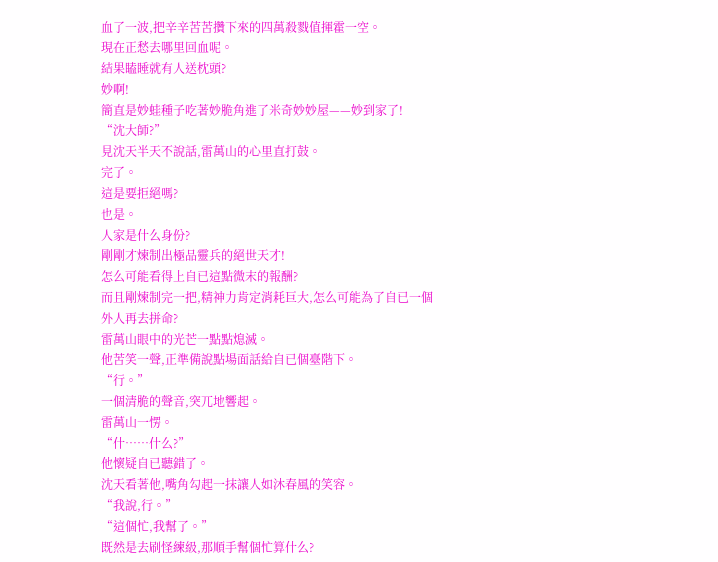血了一波,把辛辛苦苦攢下來的四萬殺戮值揮霍一空。
現在正愁去哪里回血呢。
結果瞌睡就有人送枕頭?
妙啊!
簡直是妙蛙種子吃著妙脆角進了米奇妙妙屋——妙到家了!
“沈大師?”
見沈天半天不說話,雷萬山的心里直打鼓。
完了。
這是要拒絕嗎?
也是。
人家是什么身份?
剛剛才煉制出極品靈兵的絕世天才!
怎么可能看得上自已這點微末的報酬?
而且剛煉制完一把,精神力肯定消耗巨大,怎么可能為了自已一個外人再去拼命?
雷萬山眼中的光芒一點點熄滅。
他苦笑一聲,正準備說點場面話給自已個臺階下。
“行。”
一個清脆的聲音,突兀地響起。
雷萬山一愣。
“什……什么?”
他懷疑自已聽錯了。
沈天看著他,嘴角勾起一抹讓人如沐春風的笑容。
“我說,行。”
“這個忙,我幫了。”
既然是去刷怪練級,那順手幫個忙算什么?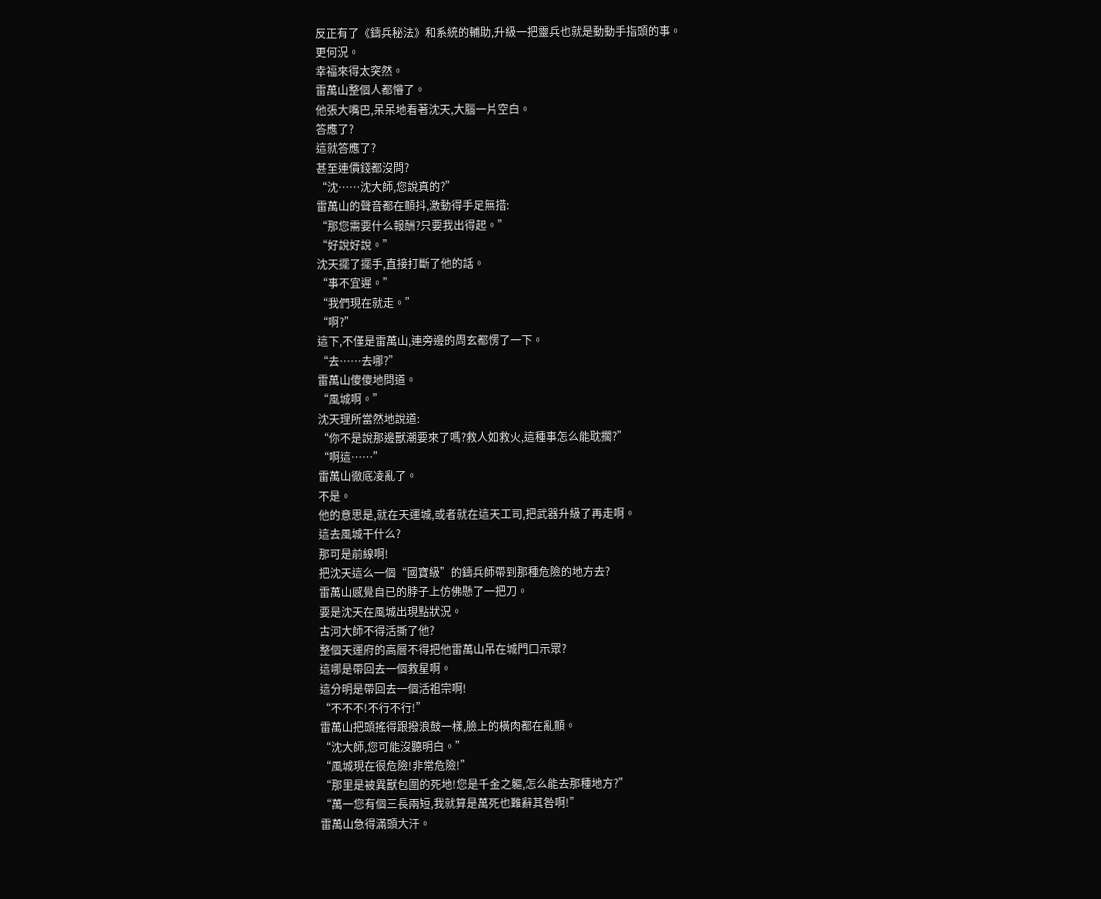反正有了《鑄兵秘法》和系統的輔助,升級一把靈兵也就是動動手指頭的事。
更何況。
幸福來得太突然。
雷萬山整個人都懵了。
他張大嘴巴,呆呆地看著沈天,大腦一片空白。
答應了?
這就答應了?
甚至連價錢都沒問?
“沈……沈大師,您說真的?”
雷萬山的聲音都在顫抖,激動得手足無措:
“那您需要什么報酬?只要我出得起。”
“好說好說。”
沈天擺了擺手,直接打斷了他的話。
“事不宜遲。”
“我們現在就走。”
“啊?”
這下,不僅是雷萬山,連旁邊的周玄都愣了一下。
“去……去哪?”
雷萬山傻傻地問道。
“風城啊。”
沈天理所當然地說道:
“你不是說那邊獸潮要來了嗎?救人如救火,這種事怎么能耽擱?”
“啊這……”
雷萬山徹底凌亂了。
不是。
他的意思是,就在天運城,或者就在這天工司,把武器升級了再走啊。
這去風城干什么?
那可是前線啊!
把沈天這么一個“國寶級”的鑄兵師帶到那種危險的地方去?
雷萬山感覺自已的脖子上仿佛懸了一把刀。
要是沈天在風城出現點狀況。
古河大師不得活撕了他?
整個天運府的高層不得把他雷萬山吊在城門口示眾?
這哪是帶回去一個救星啊。
這分明是帶回去一個活祖宗啊!
“不不不!不行不行!”
雷萬山把頭搖得跟撥浪鼓一樣,臉上的橫肉都在亂顫。
“沈大師,您可能沒聽明白。”
“風城現在很危險!非常危險!”
“那里是被異獸包圍的死地!您是千金之軀,怎么能去那種地方?”
“萬一您有個三長兩短,我就算是萬死也難辭其咎啊!”
雷萬山急得滿頭大汗。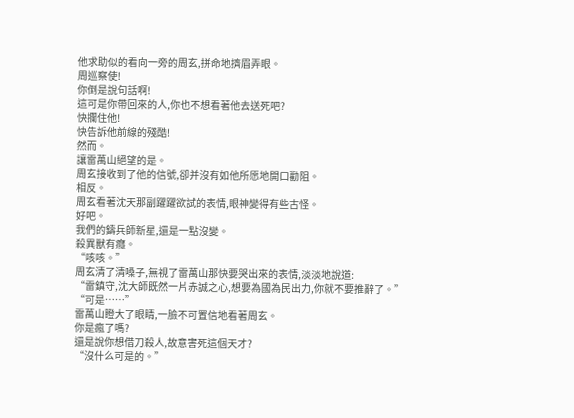他求助似的看向一旁的周玄,拼命地擠眉弄眼。
周巡察使!
你倒是說句話啊!
這可是你帶回來的人,你也不想看著他去送死吧?
快攔住他!
快告訴他前線的殘酷!
然而。
讓雷萬山絕望的是。
周玄接收到了他的信號,卻并沒有如他所愿地開口勸阻。
相反。
周玄看著沈天那副躍躍欲試的表情,眼神變得有些古怪。
好吧。
我們的鑄兵師新星,還是一點沒變。
殺異獸有癮。
“咳咳。”
周玄清了清嗓子,無視了雷萬山那快要哭出來的表情,淡淡地說道:
“雷鎮守,沈大師既然一片赤誠之心,想要為國為民出力,你就不要推辭了。”
“可是……”
雷萬山瞪大了眼睛,一臉不可置信地看著周玄。
你是瘋了嗎?
還是說你想借刀殺人,故意害死這個天才?
“沒什么可是的。”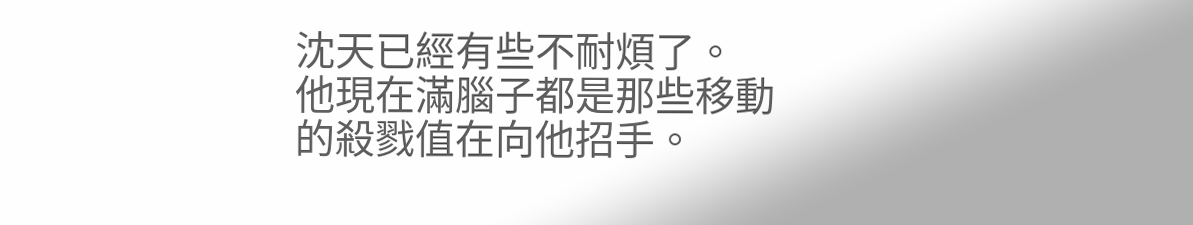沈天已經有些不耐煩了。
他現在滿腦子都是那些移動的殺戮值在向他招手。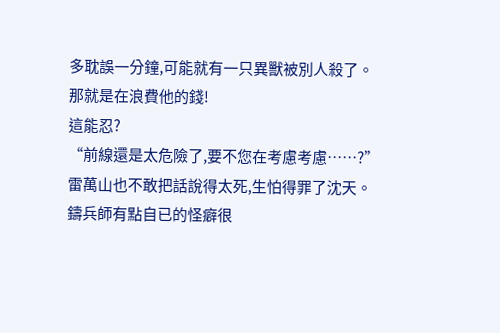多耽誤一分鐘,可能就有一只異獸被別人殺了。
那就是在浪費他的錢!
這能忍?
“前線還是太危險了,要不您在考慮考慮……?”
雷萬山也不敢把話說得太死,生怕得罪了沈天。
鑄兵師有點自已的怪癖很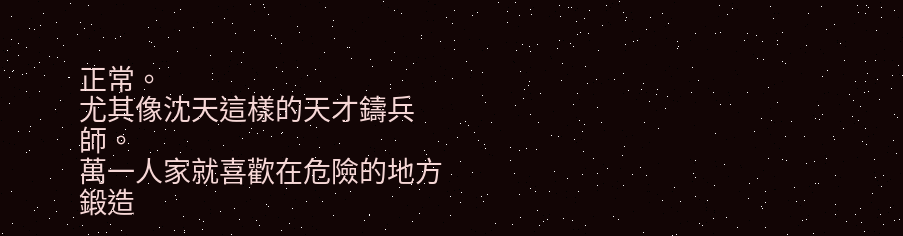正常。
尤其像沈天這樣的天才鑄兵師。
萬一人家就喜歡在危險的地方鍛造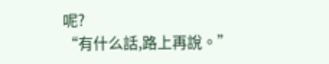呢?
“有什么話,路上再說。”